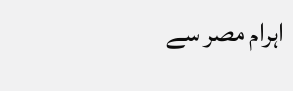اہرام مصر سے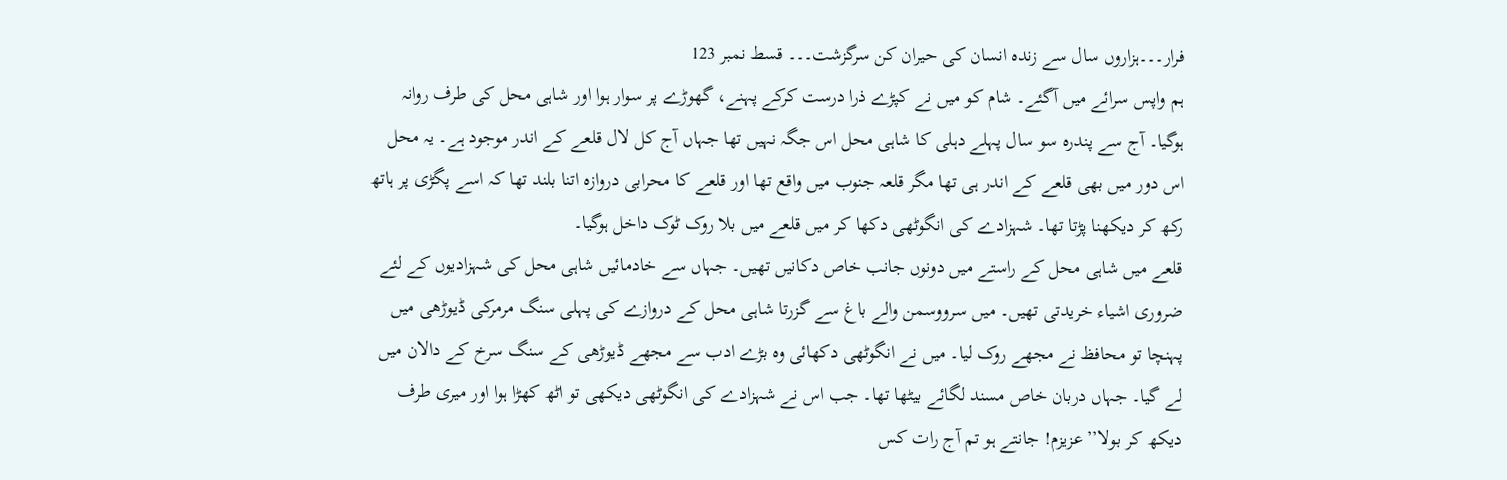فرار۔۔۔ہزاروں سال سے زندہ انسان کی حیران کن سرگزشت۔۔۔ قسط نمبر 123
ہم واپس سرائے میں آگئے۔ شام کو میں نے کپڑے ذرا درست کرکے پہنے، گھوڑے پر سوار ہوا اور شاہی محل کی طرف روانہ ہوگیا۔ آج سے پندرہ سو سال پہلے دہلی کا شاہی محل اس جگہ نہیں تھا جہاں آج کل لال قلعے کے اندر موجود ہے۔ یہ محل اس دور میں بھی قلعے کے اندر ہی تھا مگر قلعہ جنوب میں واقع تھا اور قلعے کا محرابی دروازہ اتنا بلند تھا کہ اسے پگڑی پر ہاتھ رکھ کر دیکھنا پڑتا تھا۔ شہزادے کی انگوٹھی دکھا کر میں قلعے میں بلا روک ٹوک داخل ہوگیا۔
قلعے میں شاہی محل کے راستے میں دونوں جانب خاص دکانیں تھیں۔ جہاں سے خادمائیں شاہی محل کی شہزادیوں کے لئے ضروری اشیاء خریدتی تھیں۔ میں سرووسمن والے باغ سے گزرتا شاہی محل کے دروازے کی پہلی سنگ مرمرکی ڈیوڑھی میں پہنچا تو محافظ نے مجھے روک لیا۔ میں نے انگوٹھی دکھائی وہ بڑے ادب سے مجھے ڈیوڑھی کے سنگ سرخ کے دالان میں لے گیا۔ جہاں دربان خاص مسند لگائے بیٹھا تھا۔ جب اس نے شہزادے کی انگوٹھی دیکھی تو اٹھ کھڑا ہوا اور میری طرف دیکھ کر بولا’’عزیزم! جانتے ہو تم آج رات کس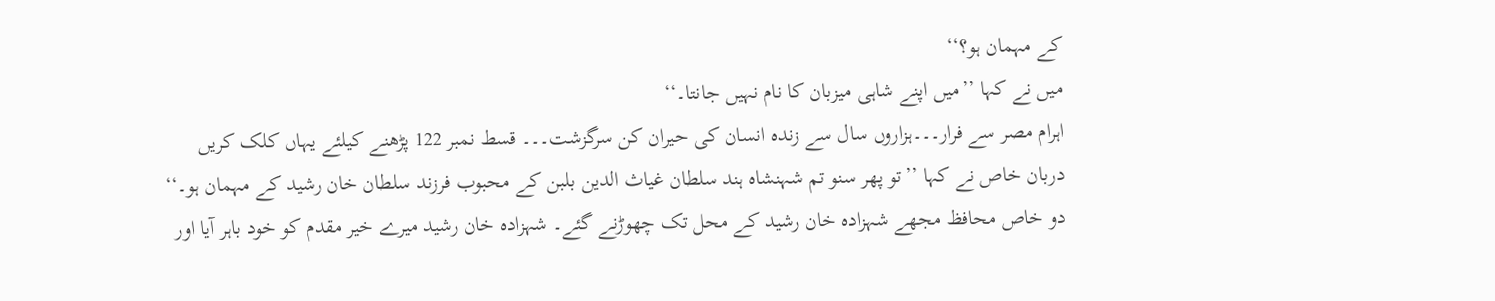کے مہمان ہو؟‘‘
میں نے کہا ’’میں اپنے شاہی میزبان کا نام نہیں جانتا۔‘‘
اہرام مصر سے فرار۔۔۔ہزاروں سال سے زندہ انسان کی حیران کن سرگزشت۔۔۔ قسط نمبر 122 پڑھنے کیلئے یہاں کلک کریں
دربان خاص نے کہا ’’تو پھر سنو تم شہنشاہ ہند سلطان غیاث الدین بلبن کے محبوب فرزند سلطان خان رشید کے مہمان ہو۔‘‘
دو خاص محافظ مجھے شہزادہ خان رشید کے محل تک چھوڑنے گئے۔ شہزادہ خان رشید میرے خیر مقدم کو خود باہر آیا اور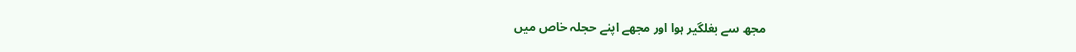مجھ سے بغلگیر ہوا اور مجھے اپنے حجلہ خاص میں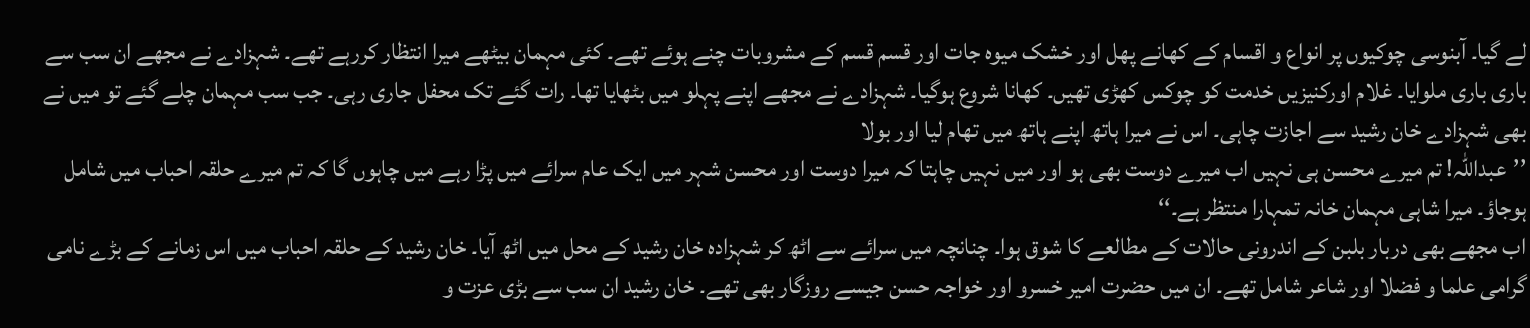لے گیا۔ آبنوسی چوکیوں پر انواع و اقسام کے کھانے پھل اور خشک میوہ جات اور قسم قسم کے مشروبات چنے ہوئے تھے۔ کئی مہمان بیٹھے میرا انتظار کررہے تھے۔ شہزادے نے مجھے ان سب سے باری باری ملوایا۔ غلام اورکنیزیں خدمت کو چوکس کھڑی تھیں۔ کھانا شروع ہوگیا۔ شہزادے نے مجھے اپنے پہلو میں بٹھایا تھا۔ رات گئے تک محفل جاری رہی۔ جب سب مہمان چلے گئے تو میں نے بھی شہزادے خان رشید سے اجازت چاہی۔ اس نے میرا ہاتھ اپنے ہاتھ میں تھام لیا اور بولا
’’عبداللہ! تم میرے محسن ہی نہیں اب میرے دوست بھی ہو اور میں نہیں چاہتا کہ میرا دوست اور محسن شہر میں ایک عام سرائے میں پڑا رہے میں چاہوں گا کہ تم میرے حلقہ احباب میں شامل ہوجاؤ۔ میرا شاہی مہمان خانہ تمہارا منتظر ہے۔‘‘
اب مجھے بھی دربار بلبن کے اندرونی حالات کے مطالعے کا شوق ہوا۔ چنانچہ میں سرائے سے اٹھ کر شہزادہ خان رشید کے محل میں اٹھ آیا۔ خان رشید کے حلقہ احباب میں اس زمانے کے بڑے نامی گرامی علما و فضلا اور شاعر شامل تھے۔ ان میں حضرت امیر خسرو اور خواجہ حسن جیسے روزگار بھی تھے۔ خان رشید ان سب سے بڑی عزت و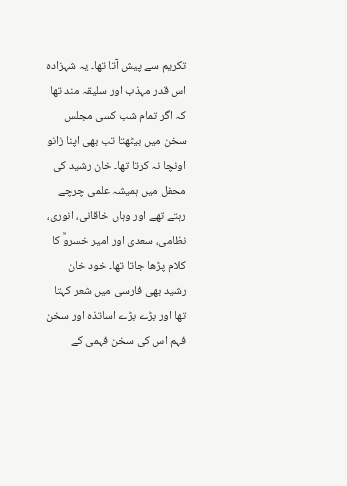تکریم سے پیش آتا تھا۔ یہ شہزادہ اس قدر مہذب اور سلیقہ مند تھا کہ اگر تمام شب کسی مجلس سخن میں بیٹھتا تب بھی اپنا زانو اونچا نہ کرتا تھا۔ خان رشید کی محفل میں ہمیشہ علمی چرچے رہتے تھے اور وہاں خاقانی، انوری، نظامی، سعدی اور امیر خسروؒ کا کلام پڑھا جاتا تھا۔ خود خان رشید بھی فارسی میں شعر کہتا تھا اور بڑے بڑے اساتذہ اور سخن فہم اس کی سخن فہمی کے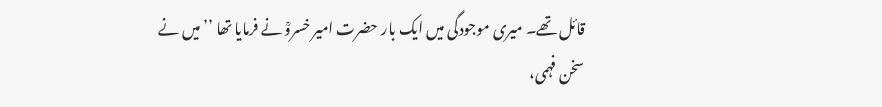قائل تھے۔ میری موجودگی میں ایک بار حضرت امیر خسروؒ نے فرمایا تھا ’’میں نے سخن فہمی،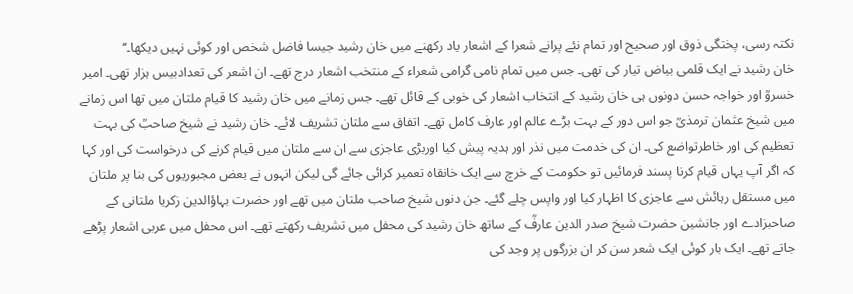نکتہ رسی، پختگی ذوق اور صحیح اور تمام نئے پرانے شعرا کے اشعار یاد رکھنے میں خان رشید جیسا فاضل شخص اور کوئی نہیں دیکھا۔‘‘
خان رشید نے ایک قلمی بیاض تیار کی تھی۔ جس میں تمام نامی گرامی شعراء کے منتخب اشعار درج تھے۔ ان اشعر کی تعدادبیس ہزار تھی۔ امیر خسروؒ اور خواجہ حسن دونوں ہی خان رشید کے انتخاب اشعار کی خوبی کے قائل تھے۔ جس زمانے میں خان رشید کا قیام ملتان میں تھا اس زمانے میں شیخ عثمان ترمذیؒ جو اس دور کے بہت بڑے عالم اور عارف کامل تھے۔ اتفاق سے ملتان تشریف لائے۔ خان رشید نے شیخ صاحبؒ کی بہت تعظیم کی اور خاطرتواضع کی۔ ان کی خدمت میں نذر اور ہدیہ پیش کیا اوربڑی عاجزی سے ان سے ملتان میں قیام کرنے کی درخواست کی اور کہا کہ اگر آپ یہاں قیام کرنا پسند فرمائیں تو حکومت کے خرچ سے ایک خانقاہ تعمیر کرائی جائے گی لیکن انہوں نے بعض مجبوریوں کی بنا پر ملتان میں مستقل رہائش سے عاجزی کا اظہار کیا اور واپس چلے گئے۔ جن دنوں شیخ صاحب ملتان میں تھے اور حضرت بہاؤالدین زکریا ملتانی کے صاحبزادے اور جانشین حضرت شیخ صدر الدین عارفؒ کے ساتھ خان رشید کی محفل میں تشریف رکھتے تھے۔ اس محفل میں عربی اشعار پڑھے جاتے تھے۔ ایک بار کوئی ایک شعر سن کر ان بزرگوں پر وجد کی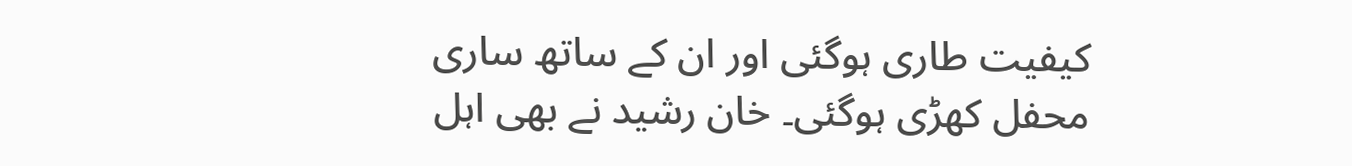کیفیت طاری ہوگئی اور ان کے ساتھ ساری محفل کھڑی ہوگئی۔ خان رشید نے بھی اہل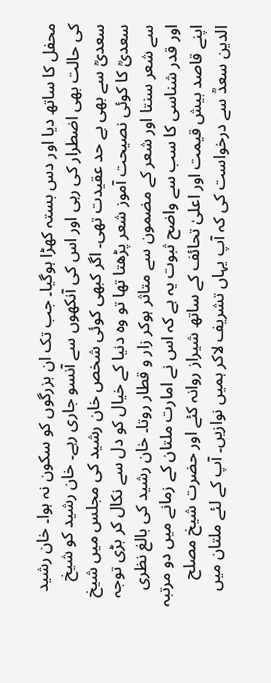محفل کا ساتھ دیا اور دس بستہ کھڑا ہوگیا۔ جب تک ان بزرگوں کو سکون نہ ہوا۔ خان رشید کی حالت بھی اضطرار کی رہی اور اس کی آنکھوں سے آنسو جاری رہے۔ خان رشید کو شیخ سعدیؒ سے بھی بے حد عقیدت تھی۔ اگر کبھی کوئی شخص خان رشید کی مجلس میں شیخ سعدیؒ کا کوئی نصیحت آموز شعر پڑھتا تھا تو وہ دنیا کے خیال کو دل سے نکال کر بڑی توجہ سے شعر سنتا اور شعر کے مضمون سے متاثر ہوکر زار و قطار روتا۔ خان رشید کی بالغ نظری اور قدر شناسی کا سب سے واضح ثبوت یہ ہے کہ اس نے امارت ملتان کے زمانے میں دو مرتبہ اپنے قاصد بیش قیمت اور اعلیٰ تحائف کے ساتھ شیراز روانہ کئے اور حضرت شیخ مصلح الدین سعدؒ سے درخواست کی کہ آپ یہاں تشریف لاکر ہمیں نوازیں۔ آپ کے لئے ملتان میں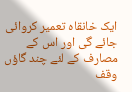ایک خانقاہ تعمیر کروائی جائے گی اور اس کے مصارف کے لئے چند گاؤں وقف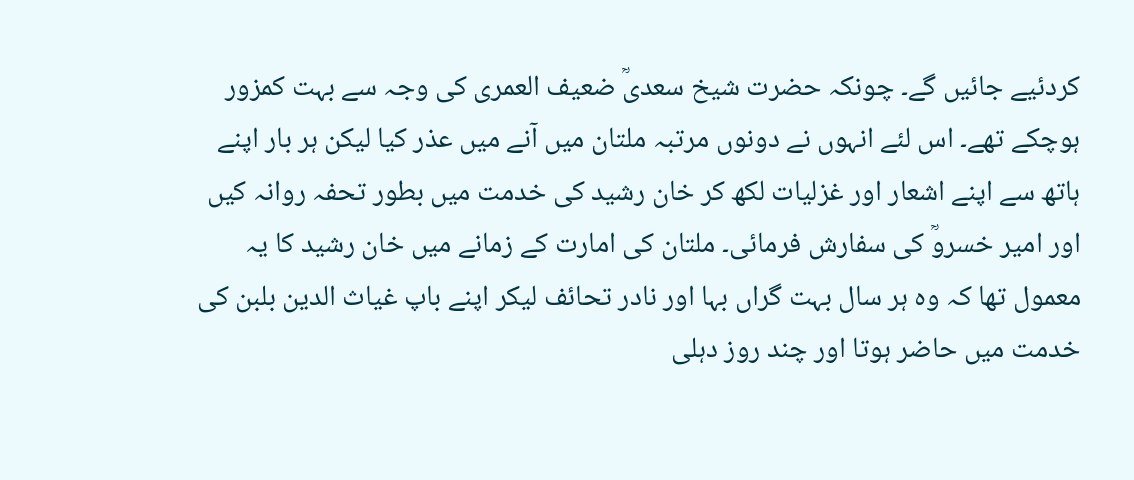کردئیے جائیں گے۔ چونکہ حضرت شیخ سعدیؒ ضعیف العمری کی وجہ سے بہت کمزور ہوچکے تھے۔ اس لئے انہوں نے دونوں مرتبہ ملتان میں آنے میں عذر کیا لیکن ہر بار اپنے ہاتھ سے اپنے اشعار اور غزلیات لکھ کر خان رشید کی خدمت میں بطور تحفہ روانہ کیں اور امیر خسروؒ کی سفارش فرمائی۔ ملتان کی امارت کے زمانے میں خان رشید کا یہ معمول تھا کہ وہ ہر سال بہت گراں بہا اور نادر تحائف لیکر اپنے باپ غیاث الدین بلبن کی خدمت میں حاضر ہوتا اور چند روز دہلی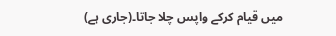میں قیام کرکے واپس چلا جاتا۔(جاری ہے)